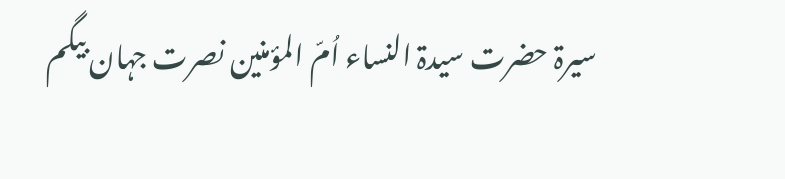سیرۃ حضرت سیدۃ النساء اُمّ المؤمنین نصرت جہان بیگم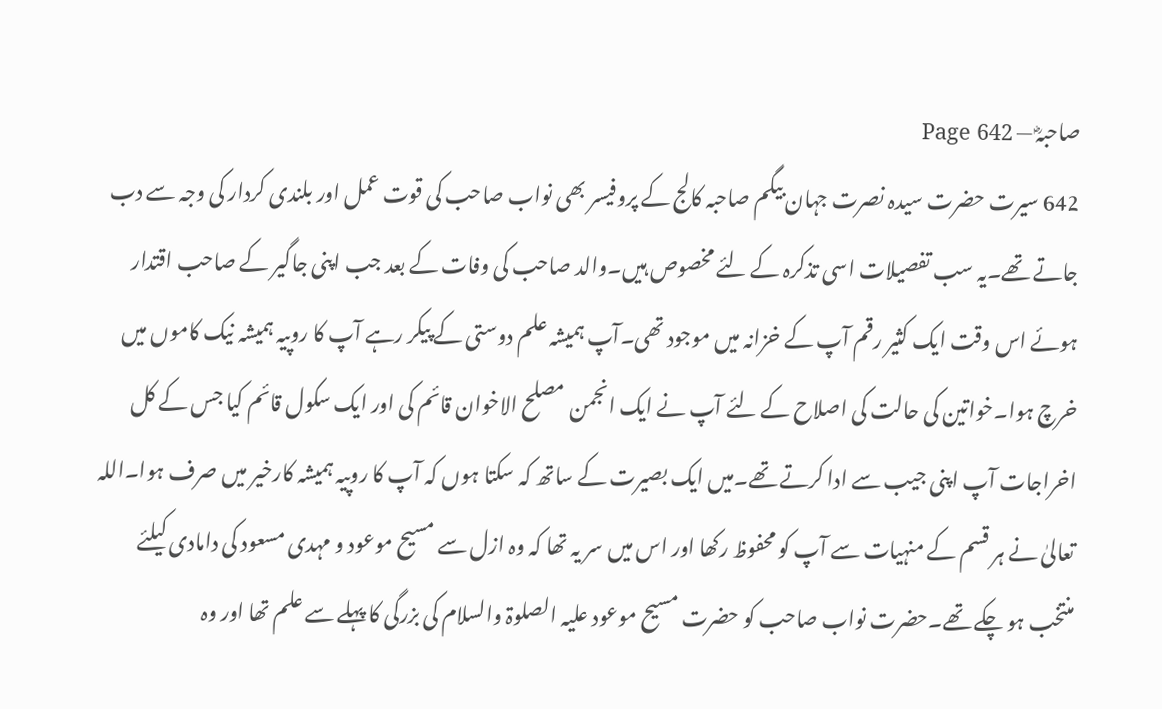صاحبہؓ — Page 642
642 سیرت حضرت سیدہ نصرت جہان بیگم صاحبہ کالج کے پروفیسر بھی نواب صاحب کی قوت عمل اور بلندی کردار کی وجہ سے دب جاتے تھے۔یہ سب تفصیلات اسی تذکرہ کے لئے مخصوص ہیں۔والد صاحب کی وفات کے بعد جب اپنی جاگیر کے صاحب اقتدار ہوئے اس وقت ایک کثیر رقم آپ کے خزانہ میں موجود تھی۔آپ ہمیشہ علم دوستی کے پیکر رہے آپ کا روپیہ ہمیشہ نیک کاموں میں خرچ ہوا۔خواتین کی حالت کی اصلاح کے لئے آپ نے ایک انجمن مصلح الاخوان قائم کی اور ایک سکول قائم کیا جس کے کل اخراجات آپ اپنی جیب سے ادا کرتے تھے۔میں ایک بصیرت کے ساتھ کہ سکتا ہوں کہ آپ کا روپیہ ہمیشہ کارخیر میں صرف ہوا۔اللہ تعالیٰ نے ہر قسم کے منہیات سے آپ کو محفوظ رکھا اور اس میں سر یہ تھا کہ وہ ازل سے مسیح موعود و مہدی مسعود کی دامادی کیلئے منتخب ہو چکے تھے۔حضرت نواب صاحب کو حضرت مسیح موعود علیہ الصلوۃ والسلام کی بزرگی کا پہلے سے علم تھا اور وہ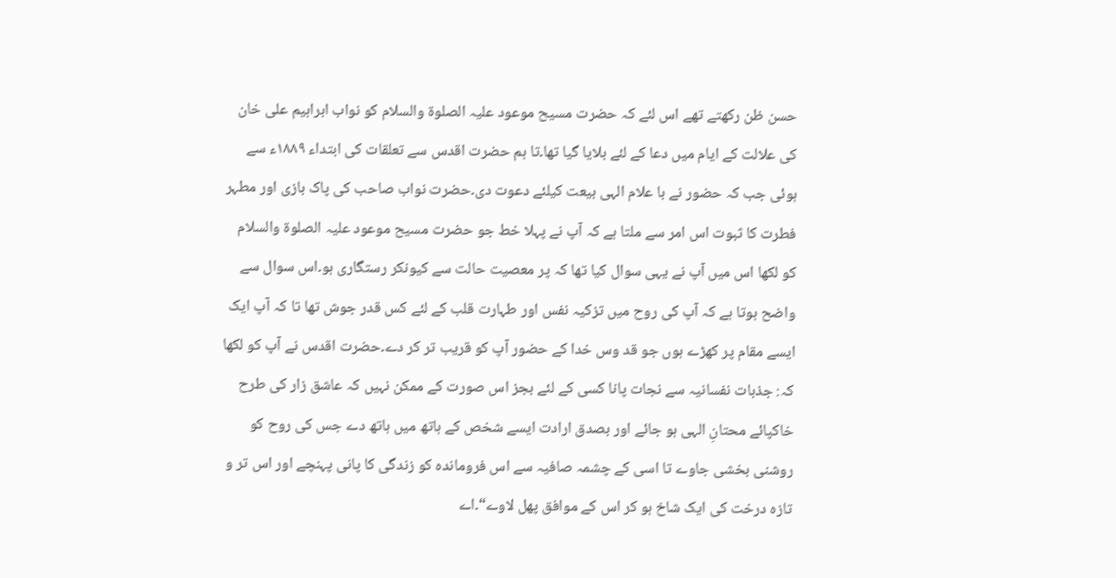حسن ظن رکھتے تھے اس لئے کہ حضرت مسیح موعود علیہ الصلوۃ والسلام کو نواب ابراہیم علی خان کی علالت کے ایام میں دعا کے لئے بلایا گیا تھا۔تا ہم حضرت اقدس سے تعلقات کی ابتداء ۱۸۸۹ء سے ہوئی جب کہ حضور نے با علام الہی بیعت کیلئے دعوت دی۔حضرت نواب صاحب کی پاک بازی اور مطہر فطرت کا ثبوت اس امر سے ملتا ہے کہ آپ نے پہلا خط جو حضرت مسیح موعود علیہ الصلوۃ والسلام کو لکھا اس میں آپ نے یہی سوال کیا تھا کہ پر معصیت حالت سے کیونکر رستگاری ہو۔اس سوال سے واضح ہوتا ہے کہ آپ کی روح میں تزکیہ نفس اور طہارت قلب کے لئے کس قدر جوش تھا تا کہ آپ ایک ایسے مقام پر کھڑے ہوں جو قد وس خدا کے حضور آپ کو قریب تر کر دے۔حضرت اقدس نے آپ کو لکھا کہ: جذبات نفسانیہ سے نجات پانا کسی کے لئے بجز اس صورت کے ممکن نہیں کہ عاشق زار کی طرح خاکپائے محتانِ الہی ہو جائے اور بصدق ارادت ایسے شخص کے ہاتھ میں ہاتھ دے جس کی روح کو روشنی بخشی جاوے تا اسی کے چشمہ صافیہ سے اس فروماندہ کو زندگی کا پانی پہنچے اور اس تر و تازہ درخت کی ایک شاخ ہو کر اس کے موافق پھل لاوے“۔اے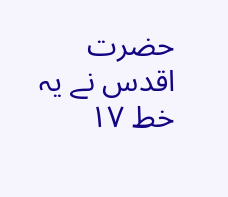حضرت اقدس نے یہ خط ۱۷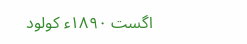اگست ۱۸۹۰ء کولود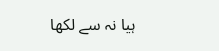ہیا نہ سے لکھا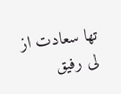تھا سعادت از لی رفیق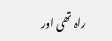راہ تھی اور